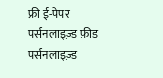फ्री ई-पेपर
पर्सनलाइज़्ड फ़ीड
पर्सनलाइज़्ड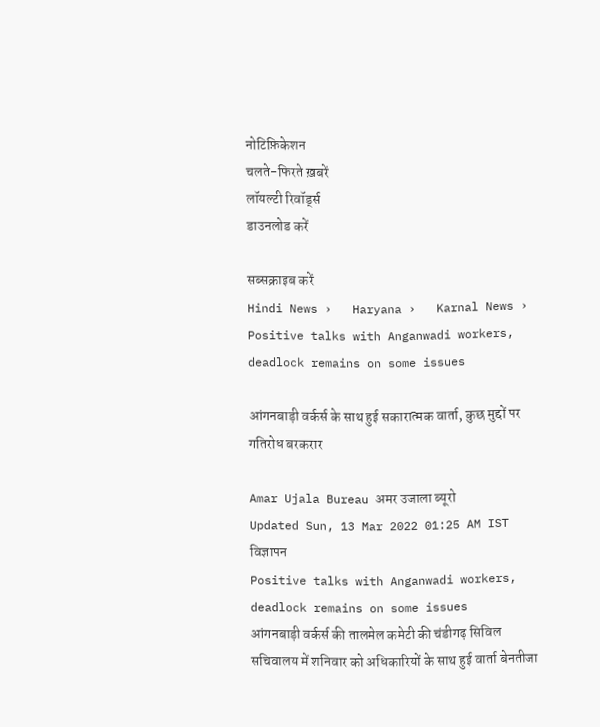नोटिफ़िकेशन
चलते-फिरते ख़बरें
लॉयल्टी रिवॉर्ड्स
डाउनलोड करें

सब्सक्राइब करें
Hindi News ›   Haryana ›   Karnal News ›   Positive talks with Anganwadi workers, deadlock remains on some issues

आंगनबाड़ी वर्कर्स के साथ हुई सकारात्मक वार्ता, कुछ मुद्दों पर गतिरोध बरकरार

Amar Ujala Bureau अमर उजाला ब्यूरो
Updated Sun, 13 Mar 2022 01:25 AM IST
विज्ञापन
Positive talks with Anganwadi workers, deadlock remains on some issues
आंगनबाड़ी वर्कर्स की तालमेल कमेटी की चंडीगढ़ सिविल सचिवालय में शनिवार को अधिकारियों के साथ हुई वार्ता बेनतीजा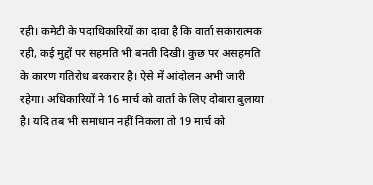रही। कमेटी के पदाधिकारियों का दावा है कि वार्ता सकारात्मक रही, कई मुद्दों पर सहमति भी बनती दिखी। कुछ पर असहमति के कारण गतिरोध बरकरार है। ऐसे में आंदोलन अभी जारी रहेगा। अधिकारियों ने 16 मार्च को वार्ता के लिए दोबारा बुलाया है। यदि तब भी समाधान नहीं निकला तो 19 मार्च को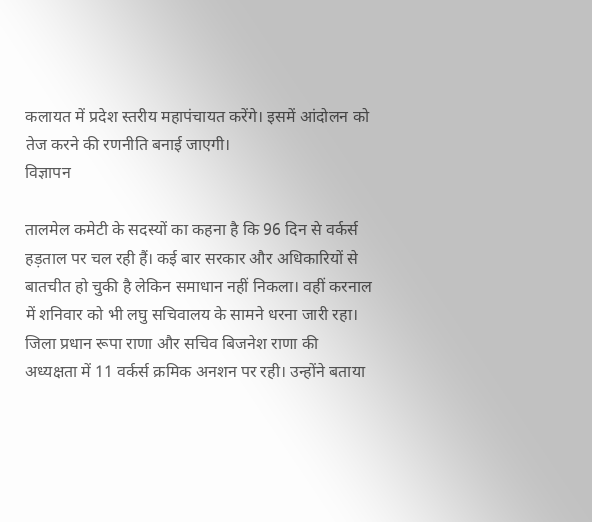कलायत में प्रदेश स्तरीय महापंचायत करेंगे। इसमें आंदोलन को तेज करने की रणनीति बनाई जाएगी।
विज्ञापन

तालमेल कमेटी के सदस्यों का कहना है कि 96 दिन से वर्कर्स हड़ताल पर चल रही हैं। कई बार सरकार और अधिकारियों से बातचीत हो चुकी है लेकिन समाधान नहीं निकला। वहीं करनाल में शनिवार को भी लघु सचिवालय के सामने धरना जारी रहा। जिला प्रधान रूपा राणा और सचिव बिजनेश राणा की अध्यक्षता में 11 वर्कर्स क्रमिक अनशन पर रही। उन्होंने बताया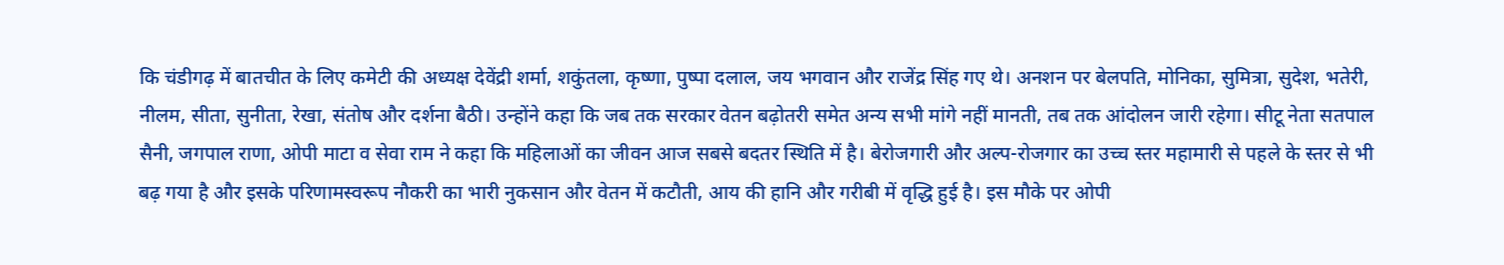कि चंडीगढ़ में बातचीत के लिए कमेटी की अध्यक्ष देवेंद्री शर्मा, शकुंतला, कृष्णा, पुष्पा दलाल, जय भगवान और राजेंद्र सिंह गए थे। अनशन पर बेलपति, मोनिका, सुमित्रा, सुदेश, भतेरी, नीलम, सीता, सुनीता, रेखा, संतोष और दर्शना बैठी। उन्होंने कहा कि जब तक सरकार वेतन बढ़ोतरी समेत अन्य सभी मांगे नहीं मानती, तब तक आंदोलन जारी रहेगा। सीटू नेता सतपाल सैनी, जगपाल राणा, ओपी माटा व सेवा राम ने कहा कि महिलाओं का जीवन आज सबसे बदतर स्थिति में है। बेरोजगारी और अल्प-रोजगार का उच्च स्तर महामारी से पहले के स्तर से भी बढ़ गया है और इसके परिणामस्वरूप नौकरी का भारी नुकसान और वेतन में कटौती, आय की हानि और गरीबी में वृद्धि हुई है। इस मौके पर ओपी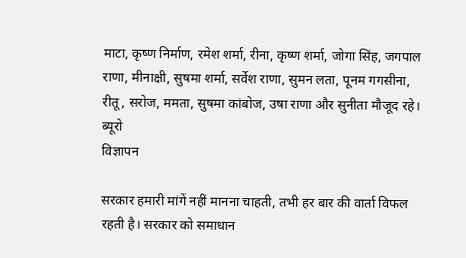माटा, कृष्ण निर्माण, रमेश शर्मा, रीना, कृष्ण शर्मा, जोगा सिंह, जगपाल राणा, मीनाक्षी, सुषमा शर्मा, सर्वेश राणा, सुमन लता, पूनम गगसीना, रीतू, सरोज, ममता, सुषमा कांबोज, उषा राणा और सुनीता मौजूद रहे। ब्यूरो
विज्ञापन

सरकार हमारी मांगें नहीं मानना चाहती, तभी हर बार की वार्ता विफल रहती है। सरकार को समाधान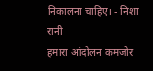निकालना चाहिए। - निशा रानी
हमारा आंदोलन कमजोर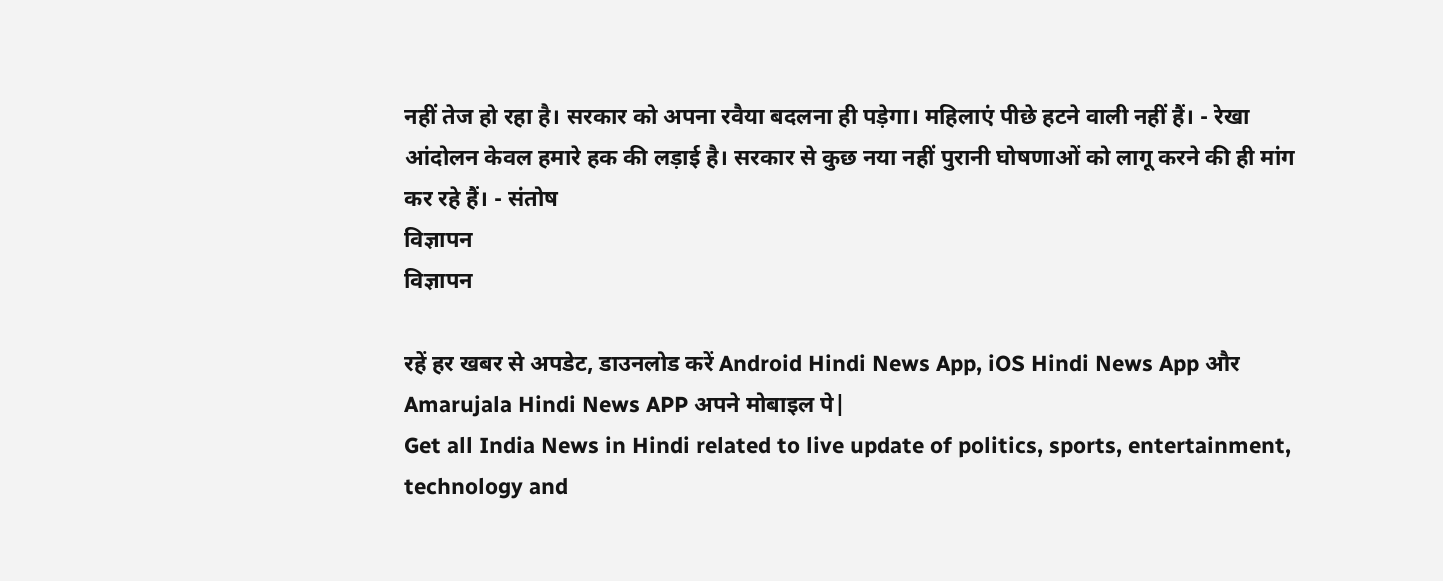नहीं तेज हो रहा है। सरकार को अपना रवैया बदलना ही पड़ेगा। महिलाएं पीछे हटने वाली नहीं हैं। - रेखा
आंदोलन केवल हमारे हक की लड़ाई है। सरकार से कुछ नया नहीं पुरानी घोषणाओं को लागू करने की ही मांग कर रहे हैं। - संतोष
विज्ञापन
विज्ञापन

रहें हर खबर से अपडेट, डाउनलोड करें Android Hindi News App, iOS Hindi News App और Amarujala Hindi News APP अपने मोबाइल पे|
Get all India News in Hindi related to live update of politics, sports, entertainment, technology and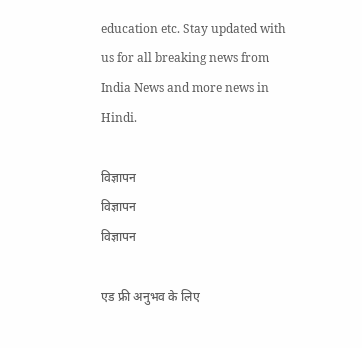education etc. Stay updated with us for all breaking news from India News and more news in Hindi.

विज्ञापन
विज्ञापन
विज्ञापन

एड फ्री अनुभव के लिए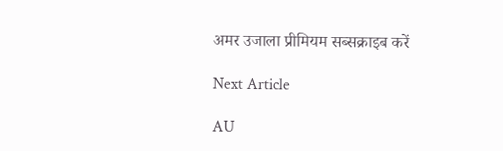अमर उजाला प्रीमियम सब्सक्राइब करें

Next Article

AU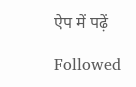ऐप में पढ़ें

Followed